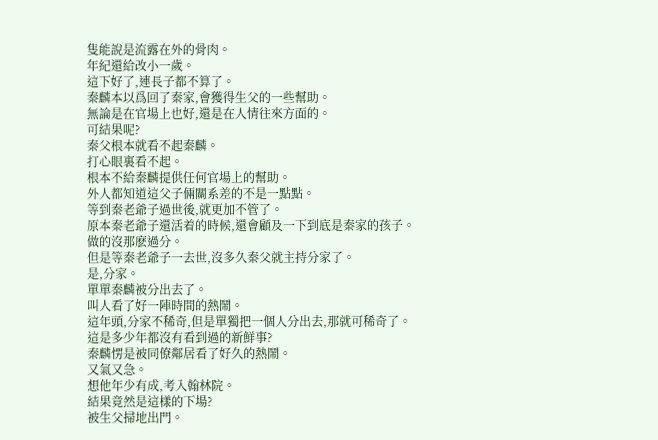隻能說是流露在外的骨肉。
年紀還給改小一歲。
這下好了,連長子都不算了。
秦麟本以爲回了秦家,會獲得生父的一些幫助。
無論是在官場上也好,還是在人情往來方面的。
可結果呢?
秦父根本就看不起秦麟。
打心眼裏看不起。
根本不給秦麟提供任何官場上的幫助。
外人都知道這父子倆關系差的不是一點點。
等到秦老爺子過世後,就更加不管了。
原本秦老爺子還活着的時候,還會顧及一下到底是秦家的孩子。
做的沒那麽過分。
但是等秦老爺子一去世,沒多久秦父就主持分家了。
是,分家。
單單秦麟被分出去了。
叫人看了好一陣時間的熱鬧。
這年頭,分家不稀奇,但是單獨把一個人分出去,那就可稀奇了。
這是多少年都沒有看到過的新鮮事?
秦麟愣是被同僚鄰居看了好久的熱鬧。
又氣又急。
想他年少有成,考入翰林院。
結果竟然是這樣的下場?
被生父掃地出門。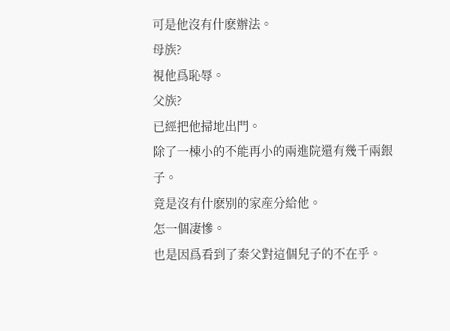可是他沒有什麽辦法。
母族?
視他爲恥辱。
父族?
已經把他掃地出門。
除了一棟小的不能再小的兩進院還有幾千兩銀子。
竟是沒有什麽别的家産分給他。
怎一個凄慘。
也是因爲看到了秦父對這個兒子的不在乎。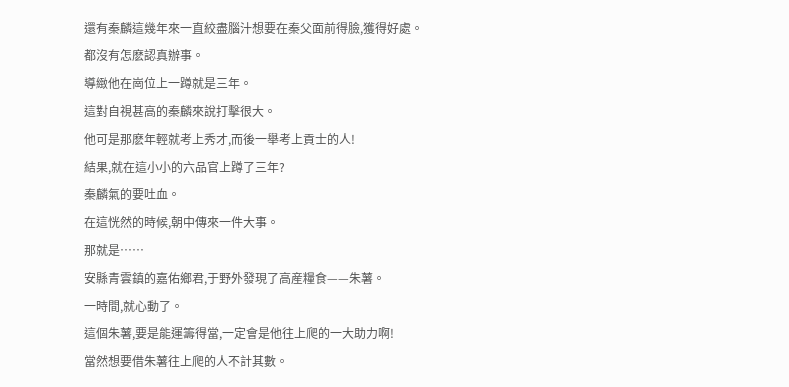還有秦麟這幾年來一直絞盡腦汁想要在秦父面前得臉,獲得好處。
都沒有怎麽認真辦事。
導緻他在崗位上一蹲就是三年。
這對自視甚高的秦麟來說打擊很大。
他可是那麽年輕就考上秀才,而後一舉考上貢士的人!
結果,就在這小小的六品官上蹲了三年?
秦麟氣的要吐血。
在這恍然的時候,朝中傳來一件大事。
那就是……
安縣青雲鎮的嘉佑鄉君,于野外發現了高産糧食——朱薯。
一時間,就心動了。
這個朱薯,要是能運籌得當,一定會是他往上爬的一大助力啊!
當然想要借朱薯往上爬的人不計其數。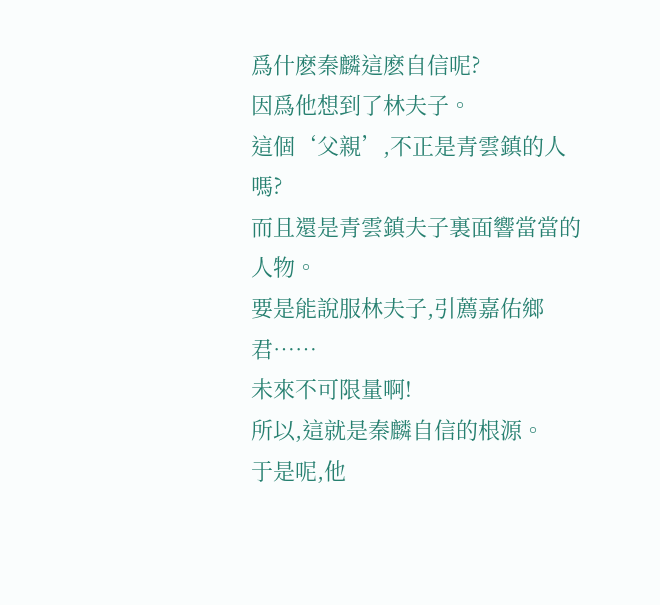爲什麽秦麟這麽自信呢?
因爲他想到了林夫子。
這個‘父親’,不正是青雲鎮的人嗎?
而且還是青雲鎮夫子裏面響當當的人物。
要是能說服林夫子,引薦嘉佑鄉君……
未來不可限量啊!
所以,這就是秦麟自信的根源。
于是呢,他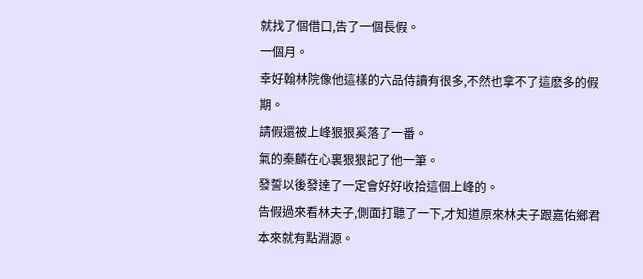就找了個借口,告了一個長假。
一個月。
幸好翰林院像他這樣的六品侍讀有很多,不然也拿不了這麽多的假期。
請假還被上峰狠狠奚落了一番。
氣的秦麟在心裏狠狠記了他一筆。
發誓以後發達了一定會好好收拾這個上峰的。
告假過來看林夫子,側面打聽了一下,才知道原來林夫子跟嘉佑鄉君本來就有點淵源。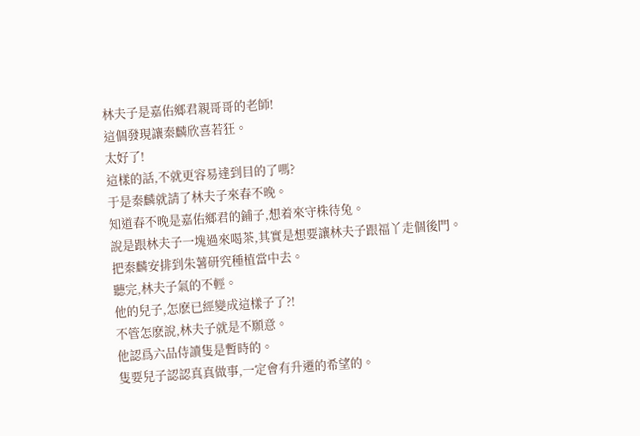林夫子是嘉佑鄉君親哥哥的老師!
這個發現讓秦麟欣喜若狂。
太好了!
這樣的話,不就更容易達到目的了嗎?
于是秦麟就請了林夫子來春不晚。
知道春不晚是嘉佑鄉君的鋪子,想着來守株待兔。
說是跟林夫子一塊過來喝茶,其實是想要讓林夫子跟福丫走個後門。
把秦麟安排到朱薯研究種植當中去。
聽完,林夫子氣的不輕。
他的兒子,怎麽已經變成這樣子了?!
不管怎麽說,林夫子就是不願意。
他認爲六品侍讀隻是暫時的。
隻要兒子認認真真做事,一定會有升遷的希望的。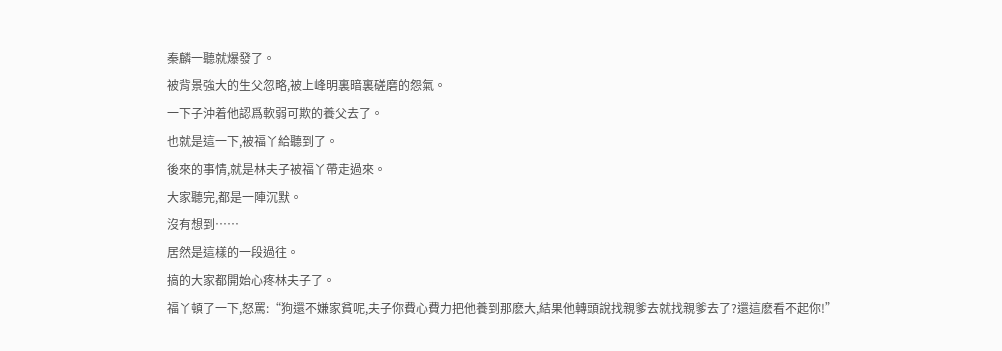秦麟一聽就爆發了。
被背景強大的生父忽略,被上峰明裏暗裏磋磨的怨氣。
一下子沖着他認爲軟弱可欺的養父去了。
也就是這一下,被福丫給聽到了。
後來的事情,就是林夫子被福丫帶走過來。
大家聽完,都是一陣沉默。
沒有想到……
居然是這樣的一段過往。
搞的大家都開始心疼林夫子了。
福丫頓了一下,怒罵:“狗還不嫌家貧呢,夫子你費心費力把他養到那麽大,結果他轉頭說找親爹去就找親爹去了?還這麽看不起你!”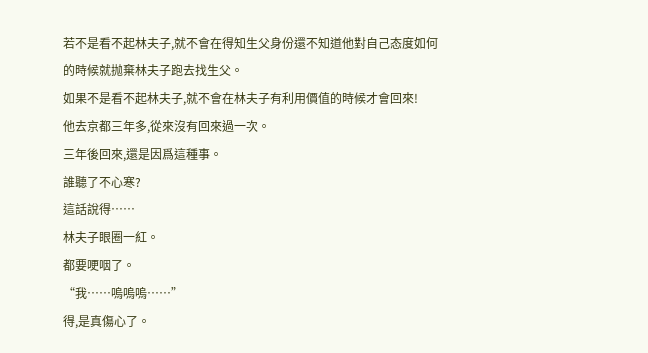若不是看不起林夫子,就不會在得知生父身份還不知道他對自己态度如何的時候就抛棄林夫子跑去找生父。
如果不是看不起林夫子,就不會在林夫子有利用價值的時候才會回來!
他去京都三年多,從來沒有回來過一次。
三年後回來,還是因爲這種事。
誰聽了不心寒?
這話說得……
林夫子眼圈一紅。
都要哽咽了。
“我……嗚嗚嗚……”
得,是真傷心了。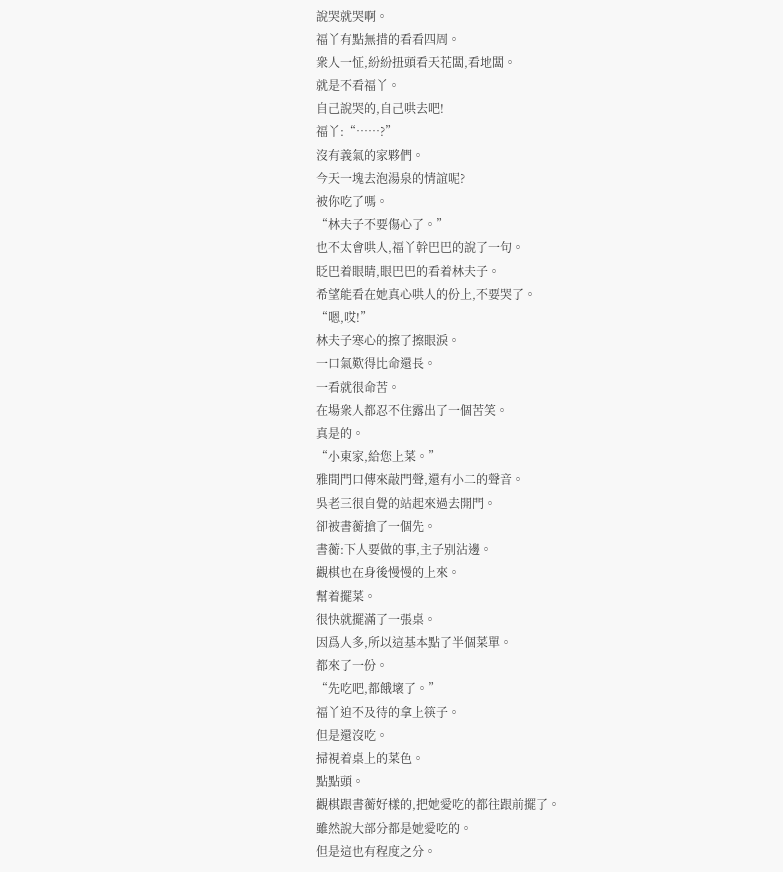說哭就哭啊。
福丫有點無措的看看四周。
衆人一怔,紛紛扭頭看天花闆,看地闆。
就是不看福丫。
自己說哭的,自己哄去吧!
福丫:“……?”
沒有義氣的家夥們。
今天一塊去泡湯泉的情誼呢?
被你吃了嗎。
“林夫子不要傷心了。”
也不太會哄人,福丫幹巴巴的說了一句。
眨巴着眼睛,眼巴巴的看着林夫子。
希望能看在她真心哄人的份上,不要哭了。
“嗯,哎!”
林夫子寒心的擦了擦眼淚。
一口氣歎得比命還長。
一看就很命苦。
在場衆人都忍不住露出了一個苦笑。
真是的。
“小東家,給您上菜。”
雅間門口傳來敲門聲,還有小二的聲音。
吳老三很自覺的站起來過去開門。
卻被書蘅搶了一個先。
書蘅:下人要做的事,主子别沾邊。
觀棋也在身後慢慢的上來。
幫着擺菜。
很快就擺滿了一張桌。
因爲人多,所以這基本點了半個菜單。
都來了一份。
“先吃吧,都餓壞了。”
福丫迫不及待的拿上筷子。
但是還沒吃。
掃視着桌上的菜色。
點點頭。
觀棋跟書蘅好樣的,把她愛吃的都往跟前擺了。
雖然說大部分都是她愛吃的。
但是這也有程度之分。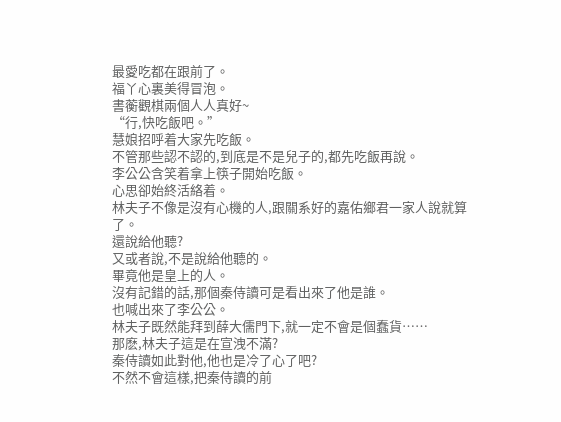最愛吃都在跟前了。
福丫心裏美得冒泡。
書蘅觀棋兩個人人真好~
“行,快吃飯吧。”
慧娘招呼着大家先吃飯。
不管那些認不認的,到底是不是兒子的,都先吃飯再說。
李公公含笑着拿上筷子開始吃飯。
心思卻始終活絡着。
林夫子不像是沒有心機的人,跟關系好的嘉佑鄉君一家人說就算了。
還說給他聽?
又或者說,不是說給他聽的。
畢竟他是皇上的人。
沒有記錯的話,那個秦侍讀可是看出來了他是誰。
也喊出來了李公公。
林夫子既然能拜到薛大儒門下,就一定不會是個蠢貨……
那麽,林夫子這是在宣洩不滿?
秦侍讀如此對他,他也是冷了心了吧?
不然不會這樣,把秦侍讀的前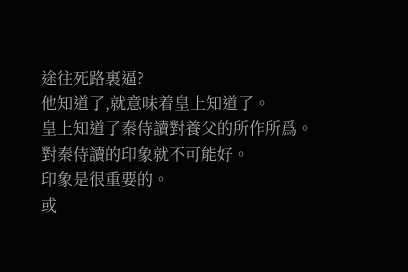途往死路裏逼?
他知道了,就意味着皇上知道了。
皇上知道了秦侍讀對養父的所作所爲。
對秦侍讀的印象就不可能好。
印象是很重要的。
或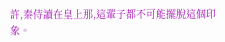許,秦侍讀在皇上那,這輩子都不可能擺脫這個印象。